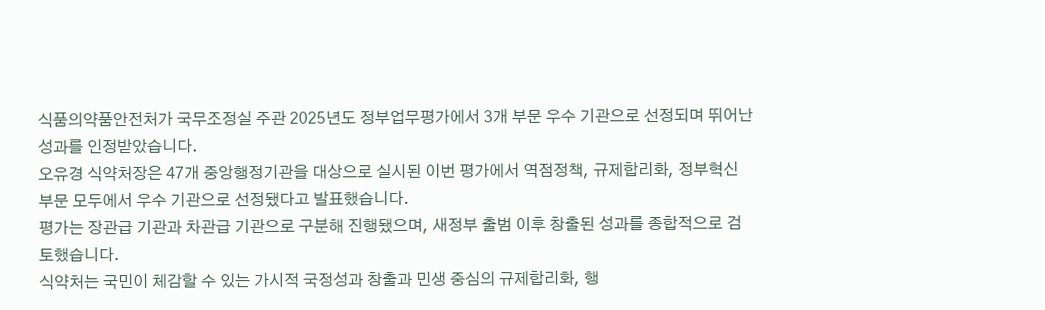식품의약품안전처가 국무조정실 주관 2025년도 정부업무평가에서 3개 부문 우수 기관으로 선정되며 뛰어난 성과를 인정받았습니다.
오유경 식약처장은 47개 중앙행정기관을 대상으로 실시된 이번 평가에서 역점정책, 규제합리화, 정부혁신 부문 모두에서 우수 기관으로 선정됐다고 발표했습니다.
평가는 장관급 기관과 차관급 기관으로 구분해 진행됐으며, 새정부 출범 이후 창출된 성과를 종합적으로 검토했습니다.
식약처는 국민이 체감할 수 있는 가시적 국정성과 창출과 민생 중심의 규제합리화, 행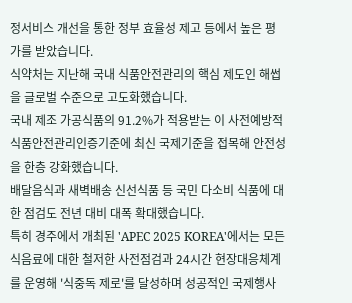정서비스 개선을 통한 정부 효율성 제고 등에서 높은 평가를 받았습니다.
식약처는 지난해 국내 식품안전관리의 핵심 제도인 해썹을 글로벌 수준으로 고도화했습니다.
국내 제조 가공식품의 91.2%가 적용받는 이 사전예방적 식품안전관리인증기준에 최신 국제기준을 접목해 안전성을 한층 강화했습니다.
배달음식과 새벽배송 신선식품 등 국민 다소비 식품에 대한 점검도 전년 대비 대폭 확대했습니다.
특히 경주에서 개최된 'APEC 2025 KOREA'에서는 모든 식음료에 대한 철저한 사전점검과 24시간 현장대응체계를 운영해 '식중독 제로'를 달성하며 성공적인 국제행사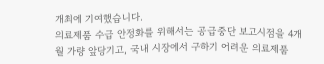개최에 기여했습니다.
의료제품 수급 안정화를 위해서는 공급중단 보고시점을 4개월 가량 앞당기고, 국내 시장에서 구하기 어려운 의료제품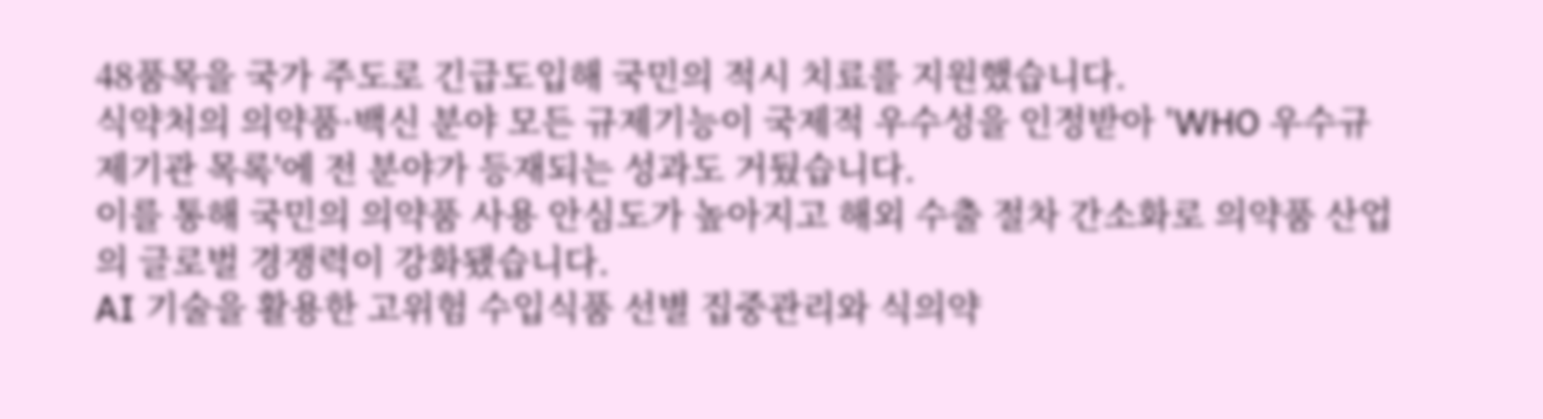48품목을 국가 주도로 긴급도입해 국민의 적시 치료를 지원했습니다.
식약처의 의약품·백신 분야 모든 규제기능이 국제적 우수성을 인정받아 'WHO 우수규제기관 목록'에 전 분야가 등재되는 성과도 거뒀습니다.
이를 통해 국민의 의약품 사용 안심도가 높아지고 해외 수출 절차 간소화로 의약품 산업의 글로벌 경쟁력이 강화됐습니다.
AI 기술을 활용한 고위험 수입식품 선별 집중관리와 식의약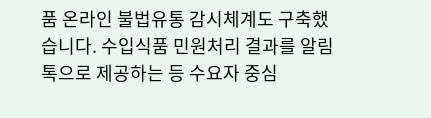품 온라인 불법유통 감시체계도 구축했습니다. 수입식품 민원처리 결과를 알림톡으로 제공하는 등 수요자 중심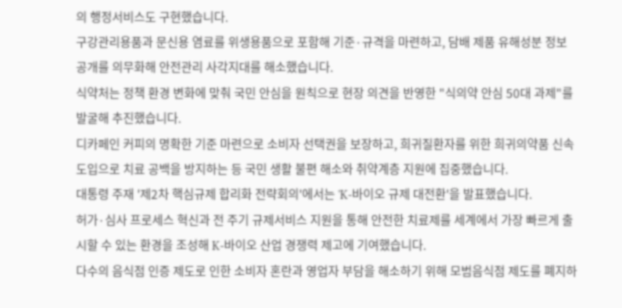의 행정서비스도 구현했습니다.
구강관리용품과 문신용 염료를 위생용품으로 포함해 기준·규격을 마련하고, 담배 제품 유해성분 정보 공개를 의무화해 안전관리 사각지대를 해소했습니다.
식약처는 정책 환경 변화에 맞춰 국민 안심을 원칙으로 현장 의견을 반영한 "식의약 안심 50대 과제"를 발굴해 추진했습니다.
디카페인 커피의 명확한 기준 마련으로 소비자 선택권을 보장하고, 희귀질환자를 위한 희귀의약품 신속 도입으로 치료 공백을 방지하는 등 국민 생활 불편 해소와 취약계층 지원에 집중했습니다.
대통령 주재 '제2차 핵심규제 합리화 전략회의'에서는 'K-바이오 규제 대전환'을 발표했습니다.
허가·심사 프로세스 혁신과 전 주기 규제서비스 지원을 통해 안전한 치료제를 세계에서 가장 빠르게 출시할 수 있는 환경을 조성해 K-바이오 산업 경쟁력 제고에 기여했습니다.
다수의 음식점 인증 제도로 인한 소비자 혼란과 영업자 부담을 해소하기 위해 모범음식점 제도를 폐지하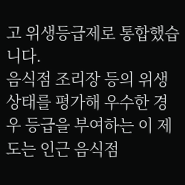고 위생등급제로 통합했습니다.
음식점 조리장 등의 위생상태를 평가해 우수한 경우 등급을 부여하는 이 제도는 인근 음식점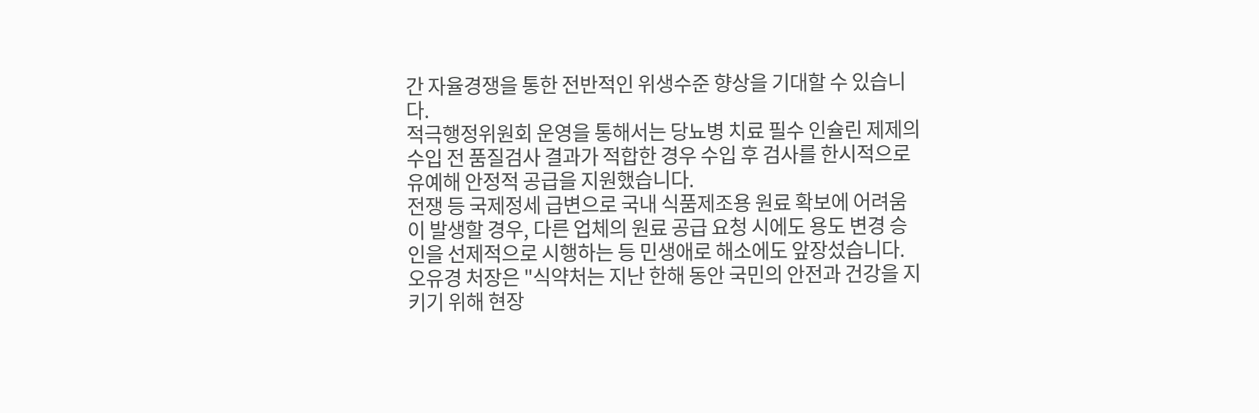간 자율경쟁을 통한 전반적인 위생수준 향상을 기대할 수 있습니다.
적극행정위원회 운영을 통해서는 당뇨병 치료 필수 인슐린 제제의 수입 전 품질검사 결과가 적합한 경우 수입 후 검사를 한시적으로 유예해 안정적 공급을 지원했습니다.
전쟁 등 국제정세 급변으로 국내 식품제조용 원료 확보에 어려움이 발생할 경우, 다른 업체의 원료 공급 요청 시에도 용도 변경 승인을 선제적으로 시행하는 등 민생애로 해소에도 앞장섰습니다.
오유경 처장은 "식약처는 지난 한해 동안 국민의 안전과 건강을 지키기 위해 현장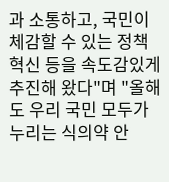과 소통하고, 국민이 체감할 수 있는 정책 혁신 등을 속도감있게 추진해 왔다"며 "올해도 우리 국민 모두가 누리는 식의약 안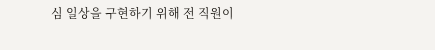심 일상을 구현하기 위해 전 직원이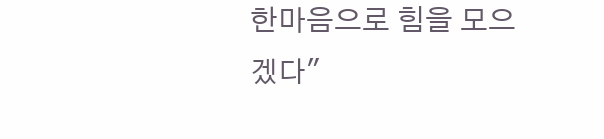한마음으로 힘을 모으겠다"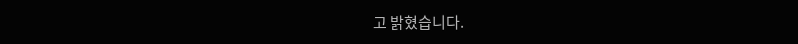고 밝혔습니다.